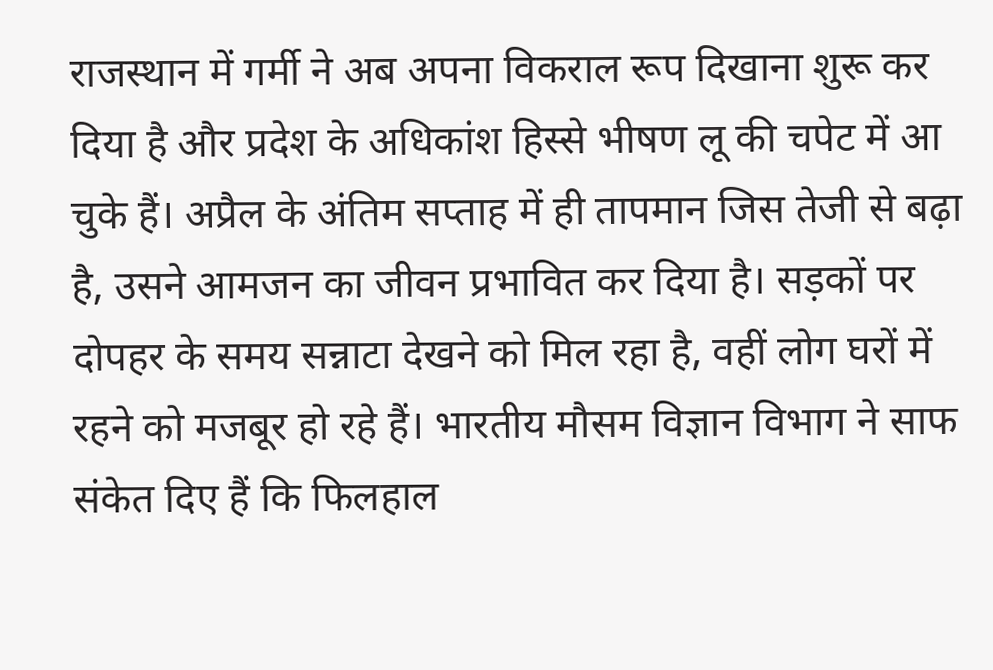राजस्थान में गर्मी ने अब अपना विकराल रूप दिखाना शुरू कर दिया है और प्रदेश के अधिकांश हिस्से भीषण लू की चपेट में आ चुके हैं। अप्रैल के अंतिम सप्ताह में ही तापमान जिस तेजी से बढ़ा है, उसने आमजन का जीवन प्रभावित कर दिया है। सड़कों पर दोपहर के समय सन्नाटा देखने को मिल रहा है, वहीं लोग घरों में रहने को मजबूर हो रहे हैं। भारतीय मौसम विज्ञान विभाग ने साफ संकेत दिए हैं कि फिलहाल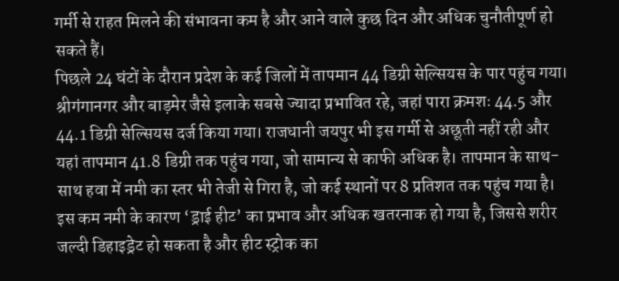गर्मी से राहत मिलने की संभावना कम है और आने वाले कुछ दिन और अधिक चुनौतीपूर्ण हो सकते हैं।
पिछले 24 घंटों के दौरान प्रदेश के कई जिलों में तापमान 44 डिग्री सेल्सियस के पार पहुंच गया। श्रीगंगानगर और बाड़मेर जैसे इलाके सबसे ज्यादा प्रभावित रहे, जहां पारा क्रमशः 44.5 और 44.1 डिग्री सेल्सियस दर्ज किया गया। राजधानी जयपुर भी इस गर्मी से अछूती नहीं रही और यहां तापमान 41.8 डिग्री तक पहुंच गया, जो सामान्य से काफी अधिक है। तापमान के साथ-साथ हवा में नमी का स्तर भी तेजी से गिरा है, जो कई स्थानों पर 8 प्रतिशत तक पहुंच गया है। इस कम नमी के कारण ‘ड्राई हीट’ का प्रभाव और अधिक खतरनाक हो गया है, जिससे शरीर जल्दी डिहाइड्रेट हो सकता है और हीट स्ट्रोक का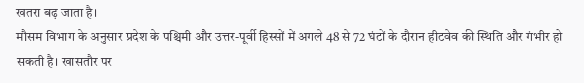खतरा बढ़ जाता है।
मौसम विभाग के अनुसार प्रदेश के पश्चिमी और उत्तर-पूर्वी हिस्सों में अगले 48 से 72 घंटों के दौरान हीटवेव की स्थिति और गंभीर हो सकती है। खासतौर पर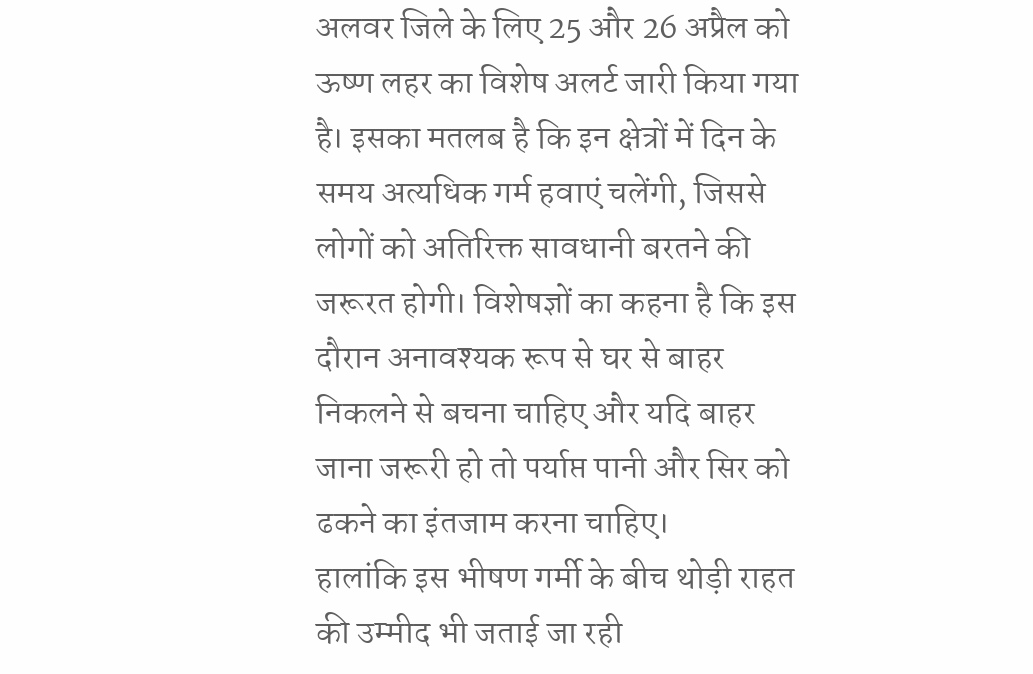अलवर जिले के लिए 25 और 26 अप्रैल को ऊष्ण लहर का विशेष अलर्ट जारी किया गया है। इसका मतलब है कि इन क्षेत्रों में दिन के समय अत्यधिक गर्म हवाएं चलेंगी, जिससे लोगों को अतिरिक्त सावधानी बरतने की जरूरत होगी। विशेषज्ञों का कहना है कि इस दौरान अनावश्यक रूप से घर से बाहर निकलने से बचना चाहिए और यदि बाहर जाना जरूरी हो तो पर्याप्त पानी और सिर को ढकने का इंतजाम करना चाहिए।
हालांकि इस भीषण गर्मी के बीच थोड़ी राहत की उम्मीद भी जताई जा रही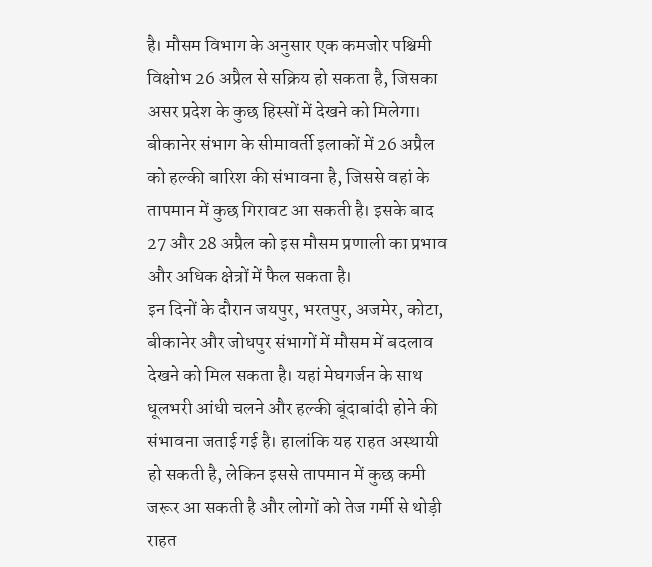है। मौसम विभाग के अनुसार एक कमजोर पश्चिमी विक्षोभ 26 अप्रैल से सक्रिय हो सकता है, जिसका असर प्रदेश के कुछ हिस्सों में देखने को मिलेगा। बीकानेर संभाग के सीमावर्ती इलाकों में 26 अप्रैल को हल्की बारिश की संभावना है, जिससे वहां के तापमान में कुछ गिरावट आ सकती है। इसके बाद 27 और 28 अप्रैल को इस मौसम प्रणाली का प्रभाव और अधिक क्षेत्रों में फैल सकता है।
इन दिनों के दौरान जयपुर, भरतपुर, अजमेर, कोटा, बीकानेर और जोधपुर संभागों में मौसम में बदलाव देखने को मिल सकता है। यहां मेघगर्जन के साथ धूलभरी आंधी चलने और हल्की बूंदाबांदी होने की संभावना जताई गई है। हालांकि यह राहत अस्थायी हो सकती है, लेकिन इससे तापमान में कुछ कमी जरूर आ सकती है और लोगों को तेज गर्मी से थोड़ी राहत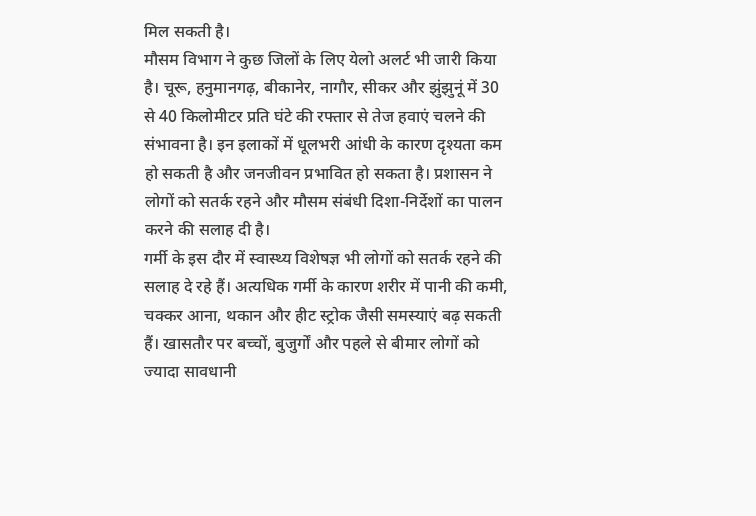मिल सकती है।
मौसम विभाग ने कुछ जिलों के लिए येलो अलर्ट भी जारी किया है। चूरू, हनुमानगढ़, बीकानेर, नागौर, सीकर और झुंझुनूं में 30 से 40 किलोमीटर प्रति घंटे की रफ्तार से तेज हवाएं चलने की संभावना है। इन इलाकों में धूलभरी आंधी के कारण दृश्यता कम हो सकती है और जनजीवन प्रभावित हो सकता है। प्रशासन ने लोगों को सतर्क रहने और मौसम संबंधी दिशा-निर्देशों का पालन करने की सलाह दी है।
गर्मी के इस दौर में स्वास्थ्य विशेषज्ञ भी लोगों को सतर्क रहने की सलाह दे रहे हैं। अत्यधिक गर्मी के कारण शरीर में पानी की कमी, चक्कर आना, थकान और हीट स्ट्रोक जैसी समस्याएं बढ़ सकती हैं। खासतौर पर बच्चों, बुजुर्गों और पहले से बीमार लोगों को ज्यादा सावधानी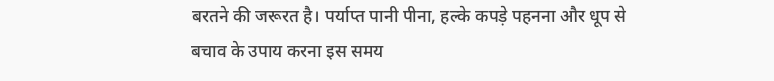बरतने की जरूरत है। पर्याप्त पानी पीना, हल्के कपड़े पहनना और धूप से बचाव के उपाय करना इस समय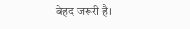बेहद जरूरी है।